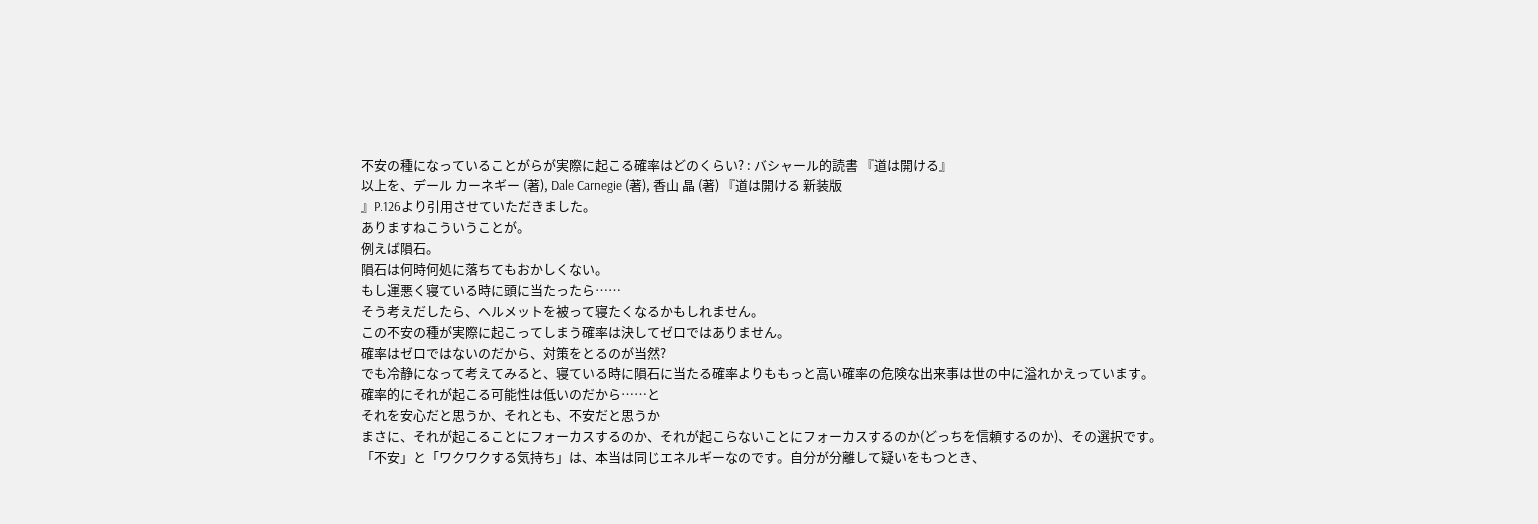不安の種になっていることがらが実際に起こる確率はどのくらい? : バシャール的読書 『道は開ける』
以上を、デール カーネギー (著), Dale Carnegie (著), 香山 晶 (著) 『道は開ける 新装版
』P.126より引用させていただきました。
ありますねこういうことが。
例えば隕石。
隕石は何時何処に落ちてもおかしくない。
もし運悪く寝ている時に頭に当たったら……
そう考えだしたら、ヘルメットを被って寝たくなるかもしれません。
この不安の種が実際に起こってしまう確率は決してゼロではありません。
確率はゼロではないのだから、対策をとるのが当然?
でも冷静になって考えてみると、寝ている時に隕石に当たる確率よりももっと高い確率の危険な出来事は世の中に溢れかえっています。
確率的にそれが起こる可能性は低いのだから……と
それを安心だと思うか、それとも、不安だと思うか
まさに、それが起こることにフォーカスするのか、それが起こらないことにフォーカスするのか(どっちを信頼するのか)、その選択です。
「不安」と「ワクワクする気持ち」は、本当は同じエネルギーなのです。自分が分離して疑いをもつとき、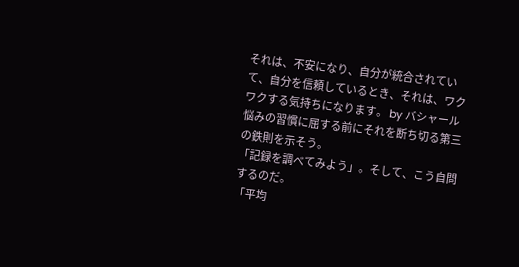それは、不安になり、自分が統合されていて、自分を信頼しているとき、それは、ワクワクする気持ちになります。 by バシャール
悩みの習慣に屈する前にそれを断ち切る第三の鉄則を示そう。
「記録を調べてみよう」。そして、こう自問するのだ。
「平均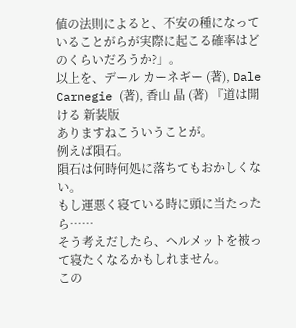値の法則によると、不安の種になっていることがらが実際に起こる確率はどのくらいだろうか?」。
以上を、デール カーネギー (著), Dale Carnegie (著), 香山 晶 (著) 『道は開ける 新装版
ありますねこういうことが。
例えば隕石。
隕石は何時何処に落ちてもおかしくない。
もし運悪く寝ている時に頭に当たったら……
そう考えだしたら、ヘルメットを被って寝たくなるかもしれません。
この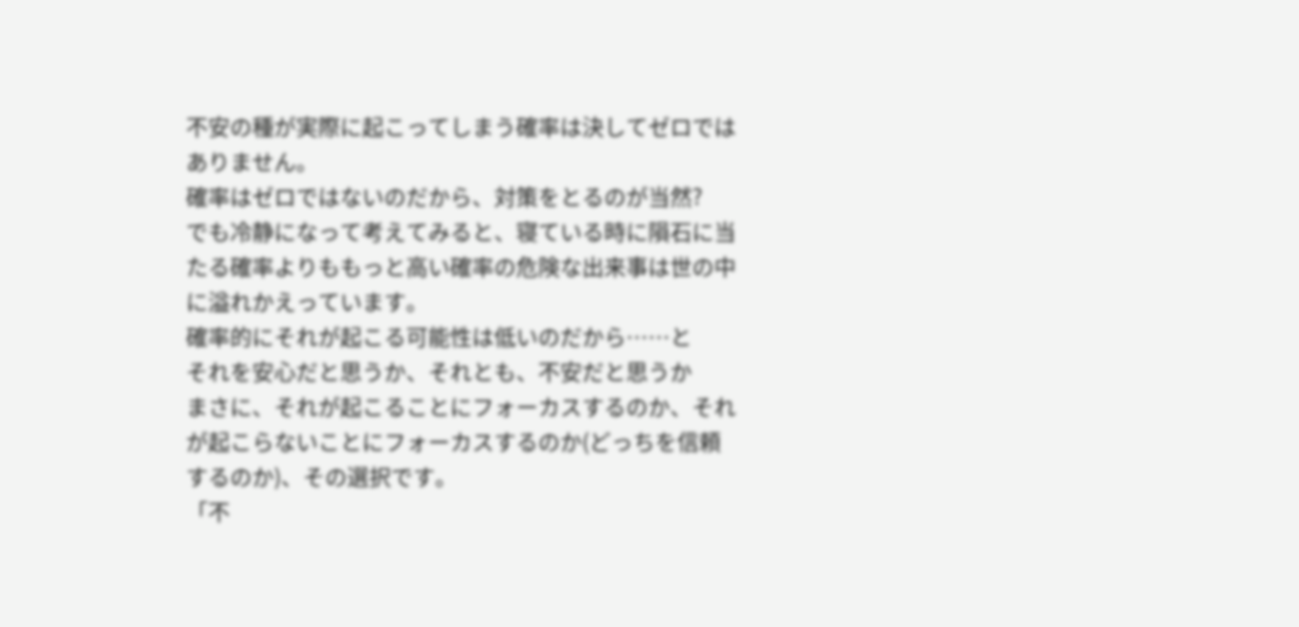不安の種が実際に起こってしまう確率は決してゼロではありません。
確率はゼロではないのだから、対策をとるのが当然?
でも冷静になって考えてみると、寝ている時に隕石に当たる確率よりももっと高い確率の危険な出来事は世の中に溢れかえっています。
確率的にそれが起こる可能性は低いのだから……と
それを安心だと思うか、それとも、不安だと思うか
まさに、それが起こることにフォーカスするのか、それが起こらないことにフォーカスするのか(どっちを信頼するのか)、その選択です。
「不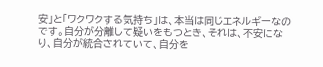安」と「ワクワクする気持ち」は、本当は同じエネルギーなのです。自分が分離して疑いをもつとき、それは、不安になり、自分が統合されていて、自分を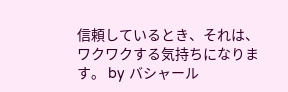信頼しているとき、それは、ワクワクする気持ちになります。 by バシャール